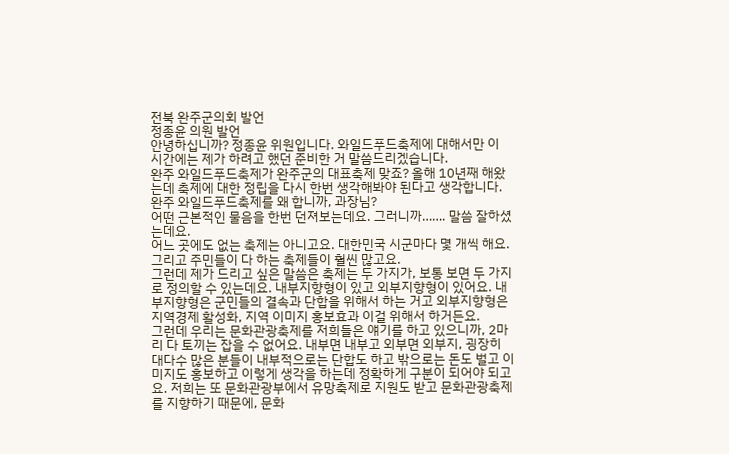전북 완주군의회 발언
정종윤 의원 발언
안녕하십니까? 정종윤 위원입니다. 와일드푸드축제에 대해서만 이 시간에는 제가 하려고 했던 준비한 거 말씀드리겠습니다.
완주 와일드푸드축제가 완주군의 대표축제 맞죠? 올해 10년째 해왔는데 축제에 대한 정립을 다시 한번 생각해봐야 된다고 생각합니다. 완주 와일드푸드축제를 왜 합니까, 과장님?
어떤 근본적인 물음을 한번 던져보는데요. 그러니까……. 말씀 잘하셨는데요.
어느 곳에도 없는 축제는 아니고요. 대한민국 시군마다 몇 개씩 해요. 그리고 주민들이 다 하는 축제들이 훨씬 많고요.
그런데 제가 드리고 싶은 말씀은 축제는 두 가지가, 보통 보면 두 가지로 정의할 수 있는데요. 내부지향형이 있고 외부지향형이 있어요. 내부지향형은 군민들의 결속과 단합을 위해서 하는 거고 외부지향형은 지역경제 활성화, 지역 이미지 홍보효과 이걸 위해서 하거든요.
그런데 우리는 문화관광축제를 저희들은 얘기를 하고 있으니까, 2마리 다 토끼는 잡을 수 없어요. 내부면 내부고 외부면 외부지, 굉장히 대다수 많은 분들이 내부적으로는 단합도 하고 밖으로는 돈도 벌고 이미지도 홍보하고 이렇게 생각을 하는데 정확하게 구분이 되어야 되고요. 저희는 또 문화관광부에서 유망축제로 지원도 받고 문화관광축제를 지향하기 때문에, 문화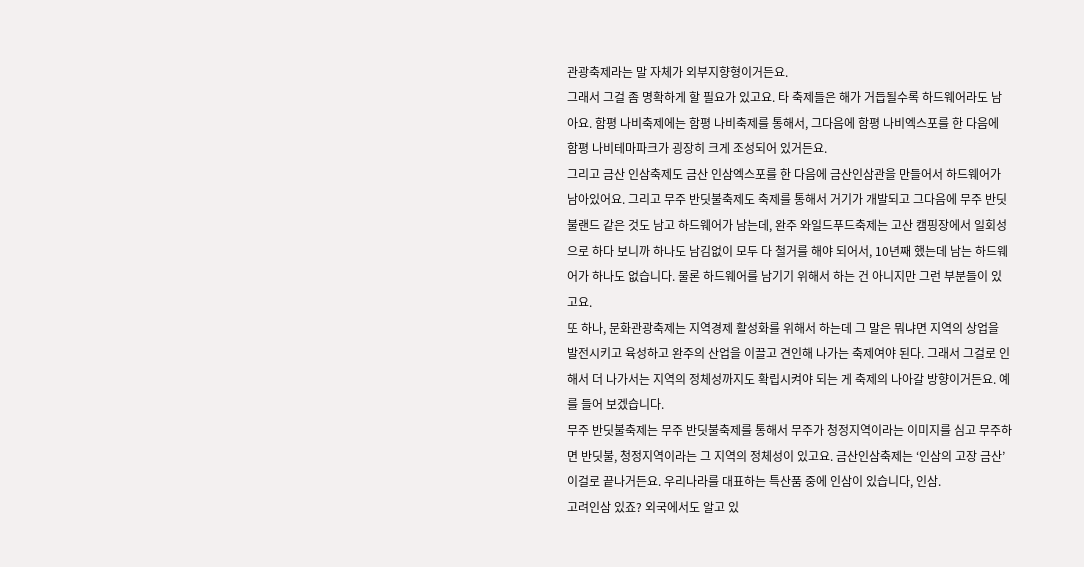관광축제라는 말 자체가 외부지향형이거든요.
그래서 그걸 좀 명확하게 할 필요가 있고요. 타 축제들은 해가 거듭될수록 하드웨어라도 남아요. 함평 나비축제에는 함평 나비축제를 통해서, 그다음에 함평 나비엑스포를 한 다음에 함평 나비테마파크가 굉장히 크게 조성되어 있거든요.
그리고 금산 인삼축제도 금산 인삼엑스포를 한 다음에 금산인삼관을 만들어서 하드웨어가 남아있어요. 그리고 무주 반딧불축제도 축제를 통해서 거기가 개발되고 그다음에 무주 반딧불랜드 같은 것도 남고 하드웨어가 남는데, 완주 와일드푸드축제는 고산 캠핑장에서 일회성으로 하다 보니까 하나도 남김없이 모두 다 철거를 해야 되어서, 10년째 했는데 남는 하드웨어가 하나도 없습니다. 물론 하드웨어를 남기기 위해서 하는 건 아니지만 그런 부분들이 있고요.
또 하나, 문화관광축제는 지역경제 활성화를 위해서 하는데 그 말은 뭐냐면 지역의 상업을 발전시키고 육성하고 완주의 산업을 이끌고 견인해 나가는 축제여야 된다. 그래서 그걸로 인해서 더 나가서는 지역의 정체성까지도 확립시켜야 되는 게 축제의 나아갈 방향이거든요. 예를 들어 보겠습니다.
무주 반딧불축제는 무주 반딧불축제를 통해서 무주가 청정지역이라는 이미지를 심고 무주하면 반딧불, 청정지역이라는 그 지역의 정체성이 있고요. 금산인삼축제는 ‘인삼의 고장 금산’ 이걸로 끝나거든요. 우리나라를 대표하는 특산품 중에 인삼이 있습니다, 인삼.
고려인삼 있죠? 외국에서도 알고 있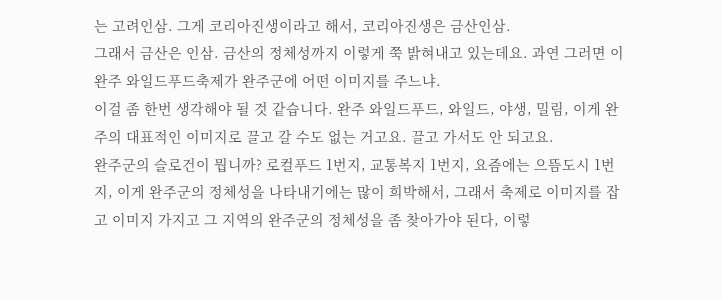는 고려인삼. 그게 코리아진생이라고 해서, 코리아진생은 금산인삼.
그래서 금산은 인삼. 금산의 정체성까지 이렇게 쭉 밝혀내고 있는데요. 과연 그러면 이 완주 와일드푸드축제가 완주군에 어떤 이미지를 주느냐.
이걸 좀 한번 생각해야 될 것 같습니다. 완주 와일드푸드, 와일드, 야생, 밀림, 이게 완주의 대표적인 이미지로 끌고 갈 수도 없는 거고요. 끌고 가서도 안 되고요.
완주군의 슬로건이 뭡니까? 로컬푸드 1번지, 교통복지 1번지, 요즘에는 으뜸도시 1번지, 이게 완주군의 정체성을 나타내기에는 많이 희박해서, 그래서 축제로 이미지를 잡고 이미지 가지고 그 지역의 완주군의 정체성을 좀 찾아가야 된다, 이렇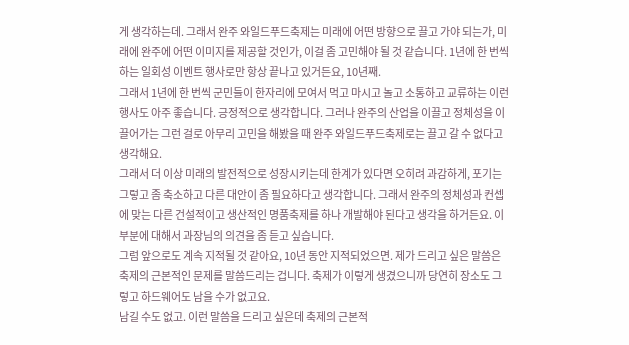게 생각하는데. 그래서 완주 와일드푸드축제는 미래에 어떤 방향으로 끌고 가야 되는가, 미래에 완주에 어떤 이미지를 제공할 것인가, 이걸 좀 고민해야 될 것 같습니다. 1년에 한 번씩 하는 일회성 이벤트 행사로만 항상 끝나고 있거든요, 10년째.
그래서 1년에 한 번씩 군민들이 한자리에 모여서 먹고 마시고 놀고 소통하고 교류하는 이런 행사도 아주 좋습니다. 긍정적으로 생각합니다. 그러나 완주의 산업을 이끌고 정체성을 이끌어가는 그런 걸로 아무리 고민을 해봤을 때 완주 와일드푸드축제로는 끌고 갈 수 없다고 생각해요.
그래서 더 이상 미래의 발전적으로 성장시키는데 한계가 있다면 오히려 과감하게, 포기는 그렇고 좀 축소하고 다른 대안이 좀 필요하다고 생각합니다. 그래서 완주의 정체성과 컨셉에 맞는 다른 건설적이고 생산적인 명품축제를 하나 개발해야 된다고 생각을 하거든요. 이 부분에 대해서 과장님의 의견을 좀 듣고 싶습니다.
그럼 앞으로도 계속 지적될 것 같아요, 10년 동안 지적되었으면. 제가 드리고 싶은 말씀은 축제의 근본적인 문제를 말씀드리는 겁니다. 축제가 이렇게 생겼으니까 당연히 장소도 그렇고 하드웨어도 남을 수가 없고요.
남길 수도 없고. 이런 말씀을 드리고 싶은데 축제의 근본적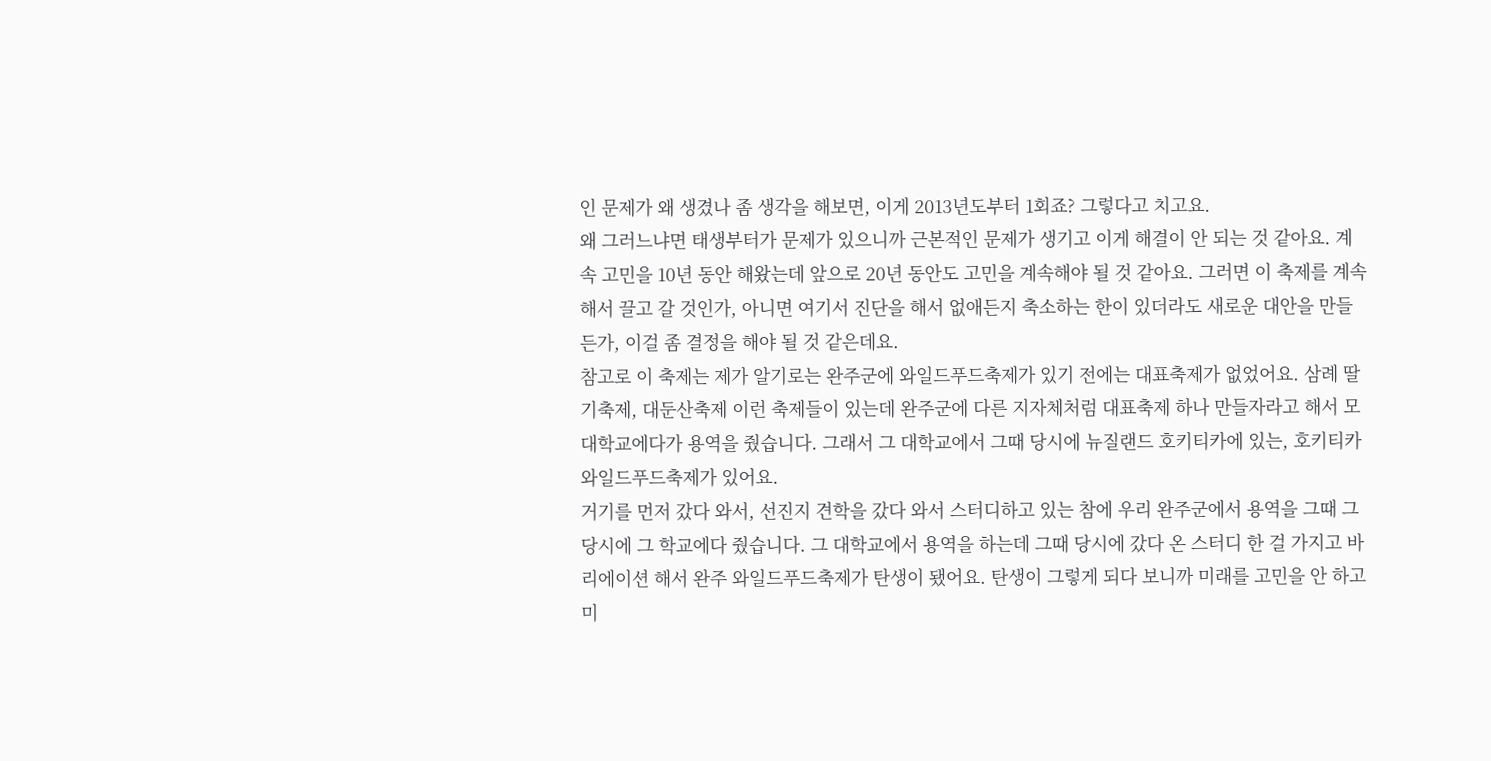인 문제가 왜 생겼나 좀 생각을 해보면, 이게 2013년도부터 1회죠? 그렇다고 치고요.
왜 그러느냐면 태생부터가 문제가 있으니까 근본적인 문제가 생기고 이게 해결이 안 되는 것 같아요. 계속 고민을 10년 동안 해왔는데 앞으로 20년 동안도 고민을 계속해야 될 것 같아요. 그러면 이 축제를 계속해서 끌고 갈 것인가, 아니면 여기서 진단을 해서 없애든지 축소하는 한이 있더라도 새로운 대안을 만들든가, 이걸 좀 결정을 해야 될 것 같은데요.
참고로 이 축제는 제가 알기로는 완주군에 와일드푸드축제가 있기 전에는 대표축제가 없었어요. 삼례 딸기축제, 대둔산축제 이런 축제들이 있는데 완주군에 다른 지자체처럼 대표축제 하나 만들자라고 해서 모 대학교에다가 용역을 줬습니다. 그래서 그 대학교에서 그때 당시에 뉴질랜드 호키티카에 있는, 호키티카 와일드푸드축제가 있어요.
거기를 먼저 갔다 와서, 선진지 견학을 갔다 와서 스터디하고 있는 참에 우리 완주군에서 용역을 그때 그 당시에 그 학교에다 줬습니다. 그 대학교에서 용역을 하는데 그때 당시에 갔다 온 스터디 한 걸 가지고 바리에이션 해서 완주 와일드푸드축제가 탄생이 됐어요. 탄생이 그렇게 되다 보니까 미래를 고민을 안 하고 미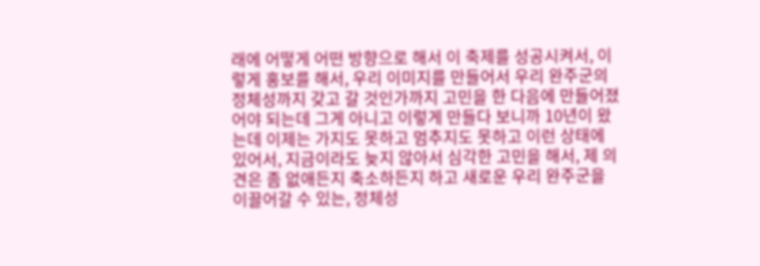래에 어떻게 어떤 방향으로 해서 이 축제를 성공시켜서, 이렇게 홍보를 해서, 우리 이미지를 만들어서 우리 완주군의 정체성까지 갖고 갈 것인가까지 고민을 한 다음에 만들어졌어야 되는데 그게 아니고 이렇게 만들다 보니까 10년이 왔는데 이제는 가지도 못하고 멈추지도 못하고 이런 상태에 있어서, 지금이라도 늦지 않아서 심각한 고민을 해서, 제 의견은 좀 없애든지 축소하든지 하고 새로운 우리 완주군을 이끌어갈 수 있는, 정체성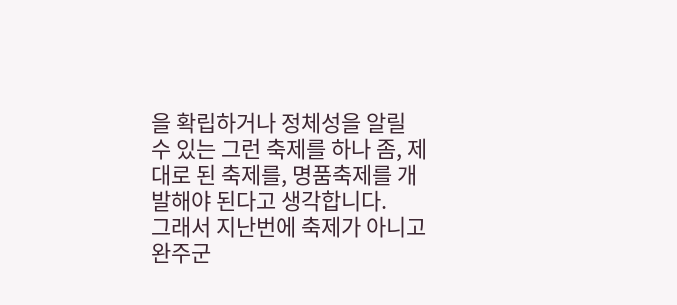을 확립하거나 정체성을 알릴 수 있는 그런 축제를 하나 좀, 제대로 된 축제를, 명품축제를 개발해야 된다고 생각합니다.
그래서 지난번에 축제가 아니고 완주군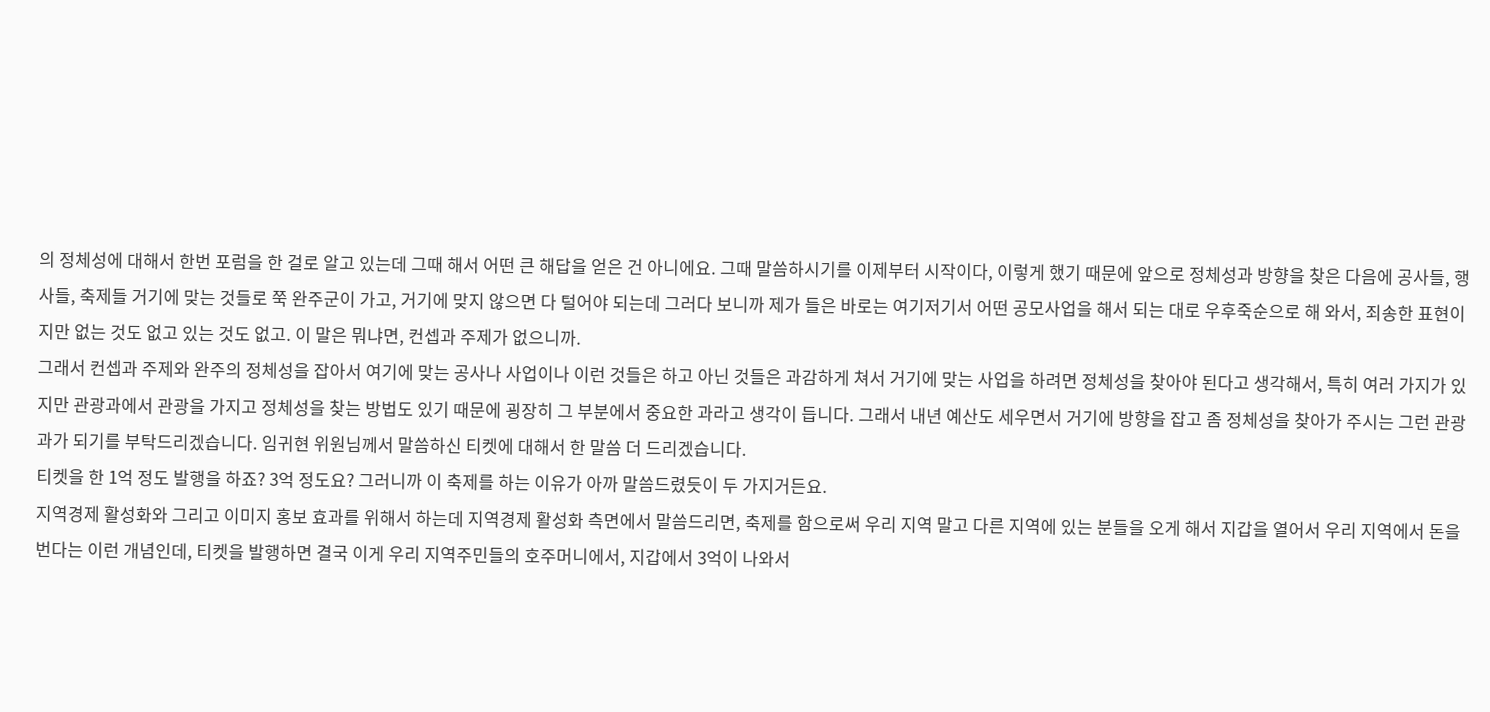의 정체성에 대해서 한번 포럼을 한 걸로 알고 있는데 그때 해서 어떤 큰 해답을 얻은 건 아니에요. 그때 말씀하시기를 이제부터 시작이다, 이렇게 했기 때문에 앞으로 정체성과 방향을 찾은 다음에 공사들, 행사들, 축제들 거기에 맞는 것들로 쭉 완주군이 가고, 거기에 맞지 않으면 다 털어야 되는데 그러다 보니까 제가 들은 바로는 여기저기서 어떤 공모사업을 해서 되는 대로 우후죽순으로 해 와서, 죄송한 표현이지만 없는 것도 없고 있는 것도 없고. 이 말은 뭐냐면, 컨셉과 주제가 없으니까.
그래서 컨셉과 주제와 완주의 정체성을 잡아서 여기에 맞는 공사나 사업이나 이런 것들은 하고 아닌 것들은 과감하게 쳐서 거기에 맞는 사업을 하려면 정체성을 찾아야 된다고 생각해서, 특히 여러 가지가 있지만 관광과에서 관광을 가지고 정체성을 찾는 방법도 있기 때문에 굉장히 그 부분에서 중요한 과라고 생각이 듭니다. 그래서 내년 예산도 세우면서 거기에 방향을 잡고 좀 정체성을 찾아가 주시는 그런 관광과가 되기를 부탁드리겠습니다. 임귀현 위원님께서 말씀하신 티켓에 대해서 한 말씀 더 드리겠습니다.
티켓을 한 1억 정도 발행을 하죠? 3억 정도요? 그러니까 이 축제를 하는 이유가 아까 말씀드렸듯이 두 가지거든요.
지역경제 활성화와 그리고 이미지 홍보 효과를 위해서 하는데 지역경제 활성화 측면에서 말씀드리면, 축제를 함으로써 우리 지역 말고 다른 지역에 있는 분들을 오게 해서 지갑을 열어서 우리 지역에서 돈을 번다는 이런 개념인데, 티켓을 발행하면 결국 이게 우리 지역주민들의 호주머니에서, 지갑에서 3억이 나와서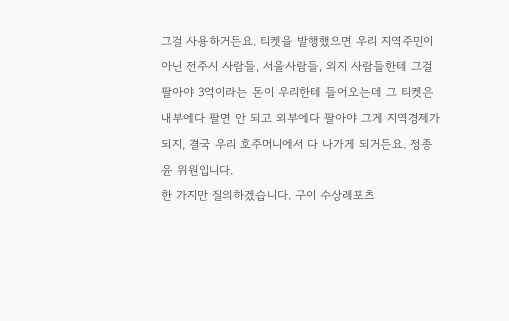그걸 사용하거든요. 티켓을 발행했으면 우리 지역주민이 아닌 전주시 사람들, 서울사람들, 외지 사람들한테 그걸 팔아야 3억이라는 돈이 우리한테 들어오는데 그 티켓은 내부에다 팔면 안 되고 외부에다 팔아야 그게 지역경제가 되지, 결국 우리 호주머니에서 다 나가게 되거든요. 정종윤 위원입니다.
한 가지만 질의하겠습니다. 구이 수상레포츠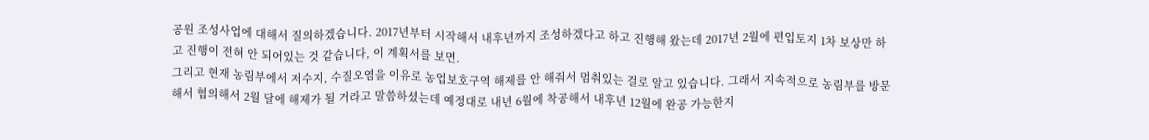공원 조성사업에 대해서 질의하겠습니다. 2017년부터 시작해서 내후년까지 조성하겠다고 하고 진행해 왔는데 2017년 2월에 편입토지 1차 보상만 하고 진행이 전혀 안 되어있는 것 같습니다, 이 계획서를 보면.
그리고 현재 농림부에서 저수지, 수질오염을 이유로 농업보호구역 해제를 안 해줘서 멈춰있는 걸로 알고 있습니다. 그래서 지속적으로 농림부를 방문해서 협의해서 2월 달에 해제가 될 거라고 말씀하셨는데 예정대로 내년 6월에 착공해서 내후년 12월에 완공 가능한지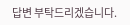답변 부탁드리겠습니다.